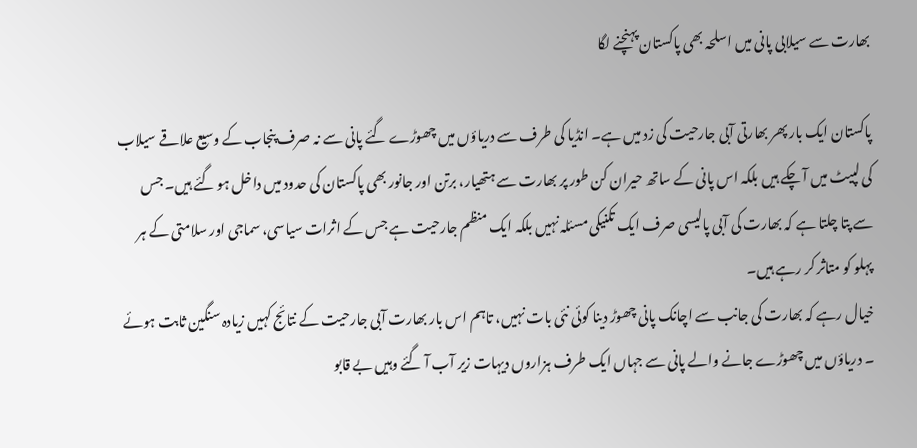بھارت سے سیلابی پانی میں اسلحہ بھی پاکستان پہنچنے لگا

پاکستان ایک بار پھر بھارتی آبی جارحیت کی زد میں ہے۔ انڈیا کی طرف سے دریاؤں میں چھوڑے گئے پانی سے نہ صرف پنجاب کے وسیع علاقے سیلاب کی لپیٹ میں آ چکے ہیں بلکہ اس پانی کے ساتھ حیران کن طور پر بھارت سے ہتھیار، برتن اور جانور بھی پاکستان کی حدود میں داخل ہو گئے ہیں۔ جس سے پتا چلتا ہے کہ بھارت کی آبی پالیسی صرف ایک تکنیکی مسئلہ نہیں بلکہ ایک منظم جارحیت ہے جس کے اثرات سیاسی، سماجی اور سلامتی کے ہر پہلو کو متاثر کر رہے ہیں۔
خیال رہے کہ بھارت کی جانب سے اچانک پانی چھوڑ دینا کوئی نئی بات نہیں، تاہم اس بار بھارت آبی جارحیت کے نتائج کہیں زیادہ سنگین ثابت ہوئے ۔ دریاؤں میں چھوڑے جانے والے پانی سے جہاں ایک طرف ہزاروں دیہات زیر آب آ گئے وہیں بے قابو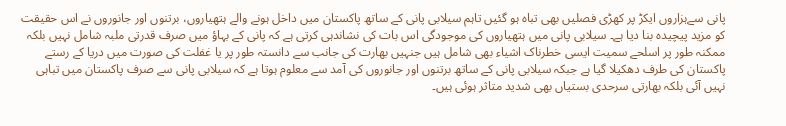پانی سےہزاروں ایکڑ پر کھڑی فصلیں بھی تباہ ہو گئیں تاہم سیلابی پانی کے ساتھ پاکستان میں داخل ہونے والے ہتھیاروں، برتنوں اور جانوروں نے اس حقیقت کو مزید پیچیدہ بنا دیا ہے۔ سیلابی پانی میں ہتھیاروں کی موجودگی اس بات کی نشاندہی کرتی ہے کہ پانی کے بہاؤ میں صرف قدرتی ملبہ شامل نہیں بلکہ ممکنہ طور پر اسلحے سمیت ایسی خطرناک اشیاء بھی شامل ہیں جنہیں بھارت کی جانب سے دانستہ طور پر یا غفلت کی صورت میں دریا کے رستے پاکستان کی طرف دھکیلا گیا ہے جبکہ سیلابی پانی کے ساتھ برتنوں اور جانوروں کی آمد سے معلوم ہوتا ہے کہ سیلابی پانی سے صرف پاکستان میں تباہی نہیں آئی بلکہ بھارتی سرحدی بستیاں بھی شدید متاثر ہوئی ہیں۔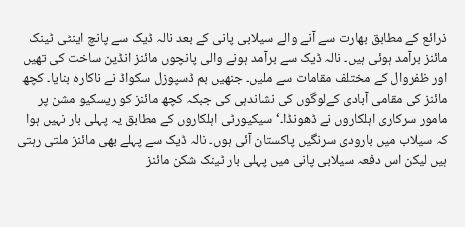ذرائع کے مطابق بھارت سے آنے والے سیلابی پانی کے بعد نالہ ڈیک سے پانچ اینٹی ٹینک مائنز برآمد ہوئی ہیں۔ نالہ ڈیک سے برآمد ہونے والی پانچوں مائنز انڈین ساخت کی تھیں اور ظفروال کے مختلف مقامات سے ملیں۔ جنھیں بم ڈسپوزل سکواڈ نے ناکارہ بنایا۔ کچھ مائنز کی مقامی آبادی کےلوگوں کی نشاندہی کی جبکہ کچھ مائنز کو ریسکیو مشن پر مامور سرکاری اہلکاروں نے ڈھونڈا۔‘ سیکیورٹی اہلکاروں کے مطابق یہ پہلی بار نہیں ہوا کہ سیلاب میں بارودی سرنگیں پاکستان آئی ہوں۔ نالہ ڈیک سے پہلے بھی مائنز ملتی رہتی ہیں لیکن اس دفعہ سیلابی پانی میں پہلی بار ٹینک شکن مائنز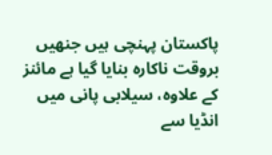پاکستان پہنچی ہیں جنھیں بروقت ناکارہ بنایا گیا ہے مائنز کے علاوہ، سیلابی پانی میں انڈیا سے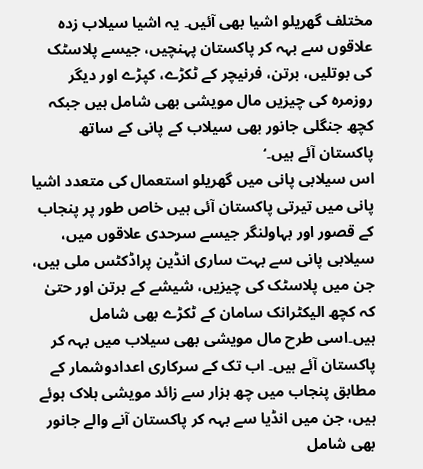مختلف گھریلو اشیا بھی آئیں۔ یہ اشیا سیلاب زدہ علاقوں سے بہہ کر پاکستان پہنچیں، جیسے پلاسٹک کی بوتلیں، برتن، فرنیچر کے ٹکڑے، کپڑے اور دیگر روزمرہ کی چیزیں مال مویشی بھی شامل ہیں جبکہ کچھ جنگلی جانور بھی سیلاب کے پانی کے ساتھ پاکستان آئے ہیں۔‘
اس سیلابی پانی میں گھریلو استعمال کی متعدد اشیا پانی میں تیرتی پاکستان آئی ہیں خاص طور پر پنجاب کے قصور اور بہاولنگر جیسے سرحدی علاقوں میں، سیلابی پانی سے بہت ساری انڈین پراڈکٹس ملی ہیں، جن میں پلاسٹک کی چیزیں، شیشے کے برتن اور حتیٰ کہ کچھ الیکٹرانک سامان کے ٹکڑے بھی شامل ہیں۔اسی طرح مال مویشی بھی سیلاب میں بہہ کر پاکستان آئے ہیں۔ اب تک کے سرکاری اعدادوشمار کے مطابق پنجاب میں چھ ہزار سے زائد مویشی ہلاک ہوئے ہیں، جن میں انڈیا سے بہہ کر پاکستان آنے والے جانور بھی شامل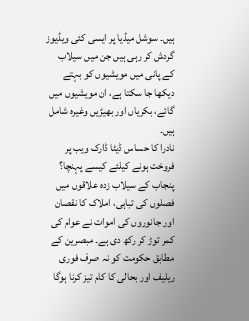ہیں۔ سوشل میڈیا پر ایسی کئی ویڈیوز گردش کر رہی ہیں جن میں سیلاب کے پانی میں مویشیوں کو بہتے دیکھا جا سکتا ہے، ان مویشیوں میں گائے، بکریاں اور بھیڑیں وغیرہ شامل ہیں۔
نادرا کا حساس ڈیٹا ڈارک ویب پر فروخت ہونے کیلئے کیسے پہنچا؟
پنجاب کے سیلاب زدہ علاقوں میں فصلوں کی تباہی، املاک کا نقصان اور جانوروں کی اموات نے عوام کی کمر توڑ کر رکھ دی ہے۔ مبصرین کے مطابق حکومت کو نہ صرف فوری ریلیف اور بحالی کا کام تیز کرنا ہوگا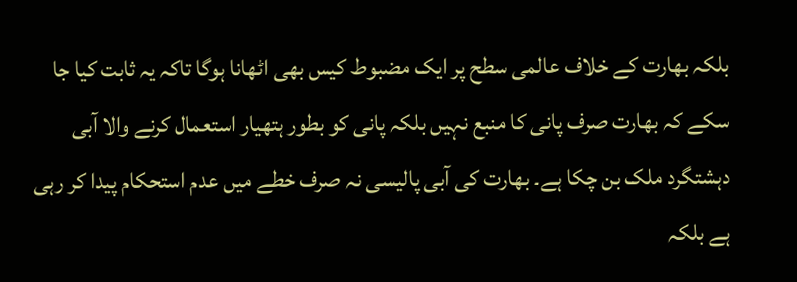بلکہ بھارت کے خلاف عالمی سطح پر ایک مضبوط کیس بھی اٹھانا ہوگا تاکہ یہ ثابت کیا جا سکے کہ بھارت صرف پانی کا منبع نہیں بلکہ پانی کو بطور ہتھیار استعمال کرنے والا آبی دہشتگرد ملک بن چکا ہے۔ بھارت کی آبی پالیسی نہ صرف خطے میں عدم استحکام پیدا کر رہی ہے بلکہ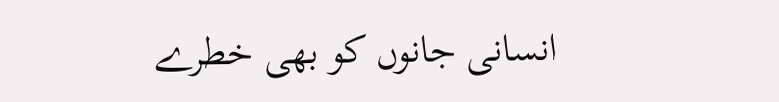انسانی جانوں کو بھی خطرے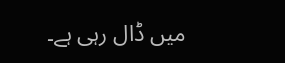میں ڈال رہی ہے۔